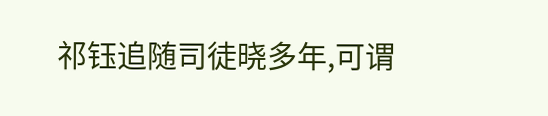祁钰追随司徒晓多年,可谓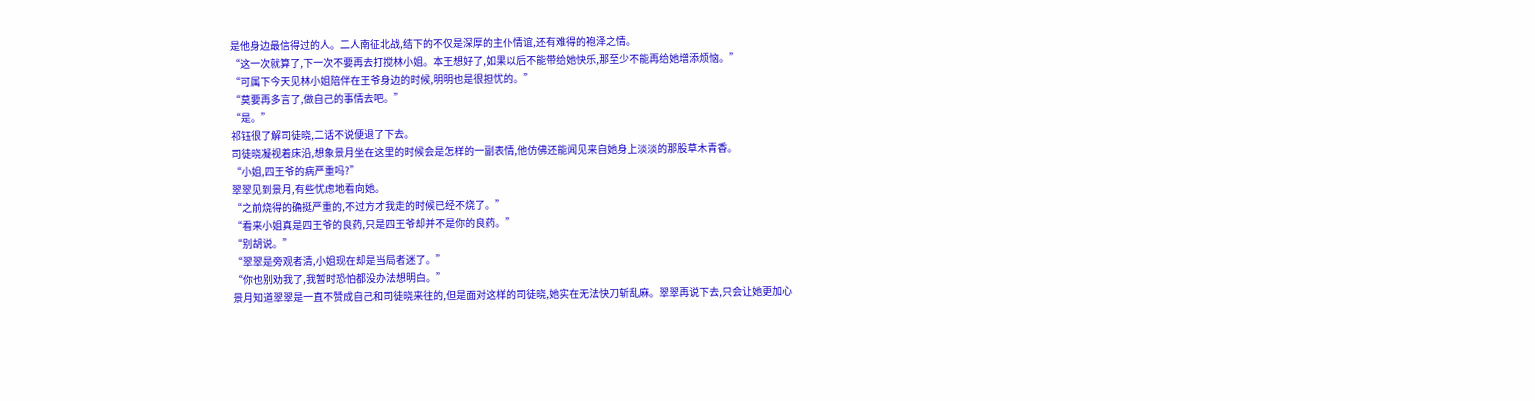是他身边最信得过的人。二人南征北战,结下的不仅是深厚的主仆情谊,还有难得的袍泽之情。
“这一次就算了,下一次不要再去打搅林小姐。本王想好了,如果以后不能带给她快乐,那至少不能再给她增添烦恼。”
“可属下今天见林小姐陪伴在王爷身边的时候,明明也是很担忧的。”
“莫要再多言了,做自己的事情去吧。”
“是。”
祁钰很了解司徒晓,二话不说便退了下去。
司徒晓凝视着床沿,想象景月坐在这里的时候会是怎样的一副表情,他仿佛还能闻见来自她身上淡淡的那股草木青香。
“小姐,四王爷的病严重吗?”
翠翠见到景月,有些忧虑地看向她。
“之前烧得的确挺严重的,不过方才我走的时候已经不烧了。”
“看来小姐真是四王爷的良药,只是四王爷却并不是你的良药。”
“别胡说。”
“翠翠是旁观者清,小姐现在却是当局者迷了。”
“你也别劝我了,我暂时恐怕都没办法想明白。”
景月知道翠翠是一直不赞成自己和司徒晓来往的,但是面对这样的司徒晓,她实在无法快刀斩乱麻。翠翠再说下去,只会让她更加心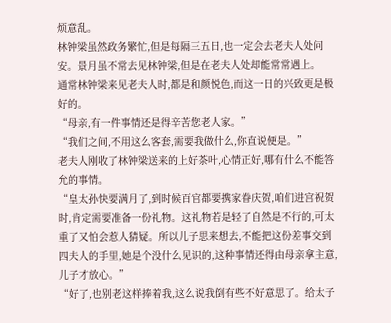烦意乱。
林钟梁虽然政务繁忙,但是每隔三五日,也一定会去老夫人处问安。景月虽不常去见林钟梁,但是在老夫人处却能常常遇上。
通常林钟梁来见老夫人时,都是和颜悦色,而这一日的兴致更是极好的。
“母亲,有一件事情还是得辛苦您老人家。”
“我们之间,不用这么客套,需要我做什么,你直说便是。”
老夫人刚收了林钟梁送来的上好茶叶,心情正好,哪有什么不能答允的事情。
“皇太孙快要满月了,到时候百官都要携家眷庆贺,咱们进宫祝贺时,肯定需要准备一份礼物。这礼物若是轻了自然是不行的,可太重了又怕会惹人猜疑。所以儿子思来想去,不能把这份差事交到四夫人的手里,她是个没什么见识的,这种事情还得由母亲拿主意,儿子才放心。”
“好了,也别老这样捧着我,这么说我倒有些不好意思了。给太子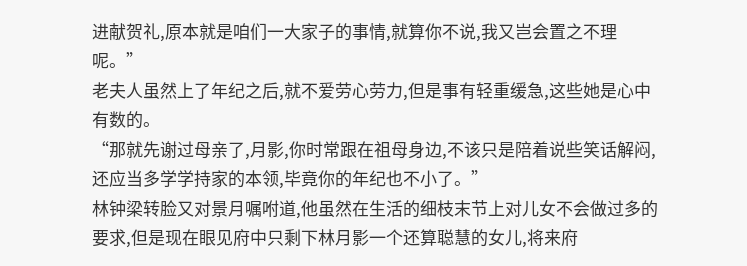进献贺礼,原本就是咱们一大家子的事情,就算你不说,我又岂会置之不理呢。”
老夫人虽然上了年纪之后,就不爱劳心劳力,但是事有轻重缓急,这些她是心中有数的。
“那就先谢过母亲了,月影,你时常跟在祖母身边,不该只是陪着说些笑话解闷,还应当多学学持家的本领,毕竟你的年纪也不小了。”
林钟梁转脸又对景月嘱咐道,他虽然在生活的细枝末节上对儿女不会做过多的要求,但是现在眼见府中只剩下林月影一个还算聪慧的女儿,将来府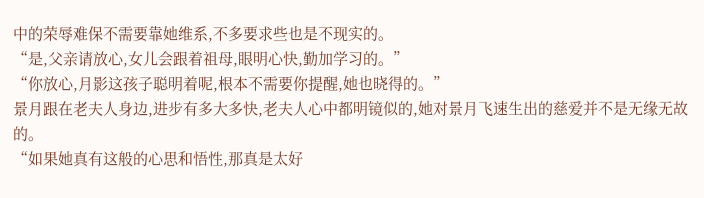中的荣辱难保不需要靠她维系,不多要求些也是不现实的。
“是,父亲请放心,女儿会跟着祖母,眼明心快,勤加学习的。”
“你放心,月影这孩子聪明着呢,根本不需要你提醒,她也晓得的。”
景月跟在老夫人身边,进步有多大多快,老夫人心中都明镜似的,她对景月飞速生出的慈爱并不是无缘无故的。
“如果她真有这般的心思和悟性,那真是太好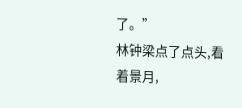了。”
林钟梁点了点头,看着景月,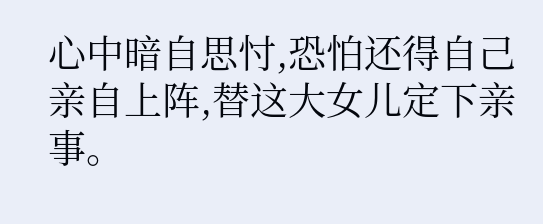心中暗自思忖,恐怕还得自己亲自上阵,替这大女儿定下亲事。